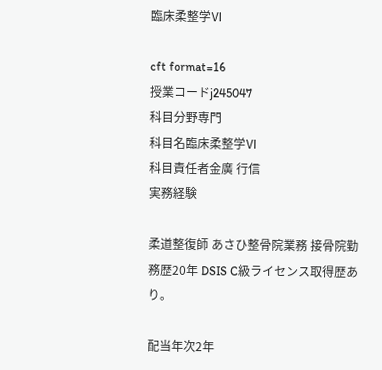臨床柔整学Ⅵ

cft format=16
授業コードj245047
科目分野専門
科目名臨床柔整学Ⅵ
科目責任者金廣 行信
実務経験

柔道整復師 あさひ整骨院業務 接骨院勤務歴20年 DSIS C級ライセンス取得歴あり。

配当年次2年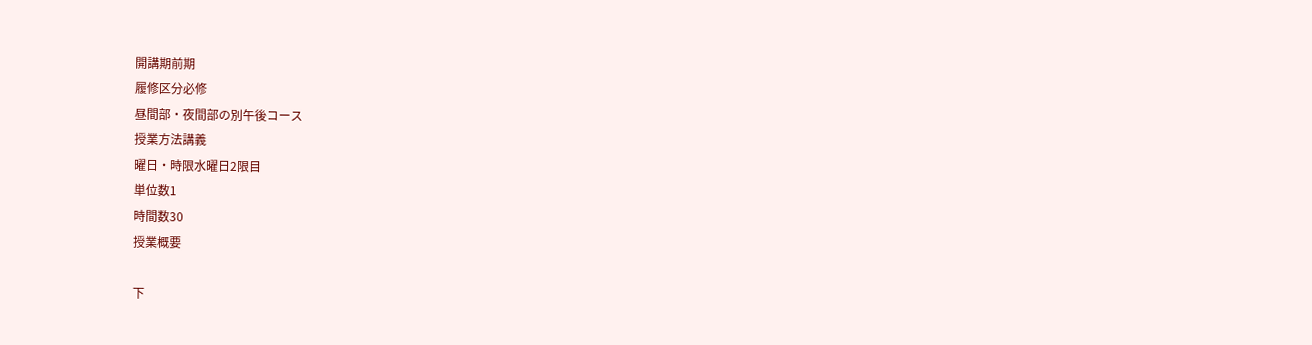開講期前期
履修区分必修
昼間部・夜間部の別午後コース
授業方法講義
曜日・時限水曜日2限目
単位数1
時間数30
授業概要

下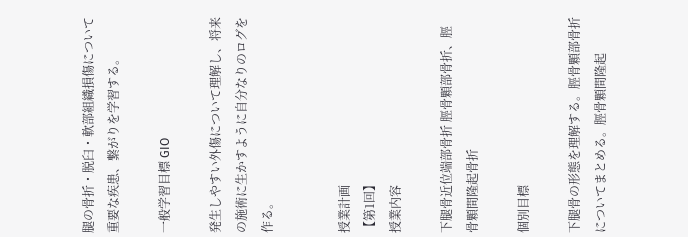腿の骨折・脱臼・軟部組織損傷について重要な疾患、繋がりを学習する。

一般学習目標 GIO

発生しやすい外傷について理解し、将来の施術に生かすように自分なりのログを作る。


授業計画
【第1回】
授業内容

下腿骨近位端部骨折 脛骨顆部骨折、脛骨顆間隆起骨折

個別目標

下腿骨の形態を理解する。脛骨顆部骨折についてまとめる。脛骨顆間隆起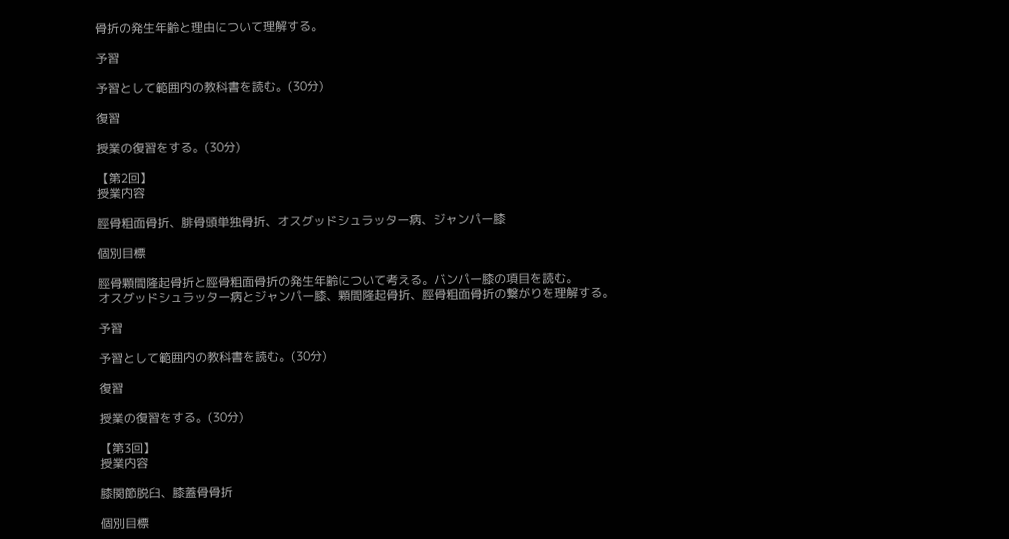骨折の発生年齢と理由について理解する。

予習

予習として範囲内の教科書を読む。(30分)

復習

授業の復習をする。(30分)

【第2回】
授業内容

脛骨粗面骨折、腓骨頭単独骨折、オスグッドシュラッター病、ジャンパー膝

個別目標

脛骨顆間隆起骨折と脛骨粗面骨折の発生年齢について考える。バンパー膝の項目を読む。
オスグッドシュラッター病とジャンパー膝、顆間隆起骨折、脛骨粗面骨折の繋がりを理解する。

予習

予習として範囲内の教科書を読む。(30分)

復習

授業の復習をする。(30分)

【第3回】
授業内容

膝関節脱臼、膝蓋骨骨折

個別目標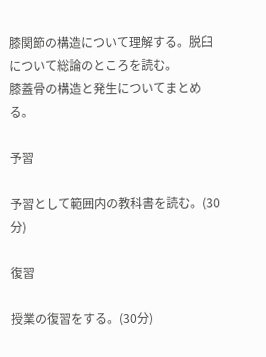膝関節の構造について理解する。脱臼について総論のところを読む。
膝蓋骨の構造と発生についてまとめる。

予習

予習として範囲内の教科書を読む。(30分)

復習

授業の復習をする。(30分)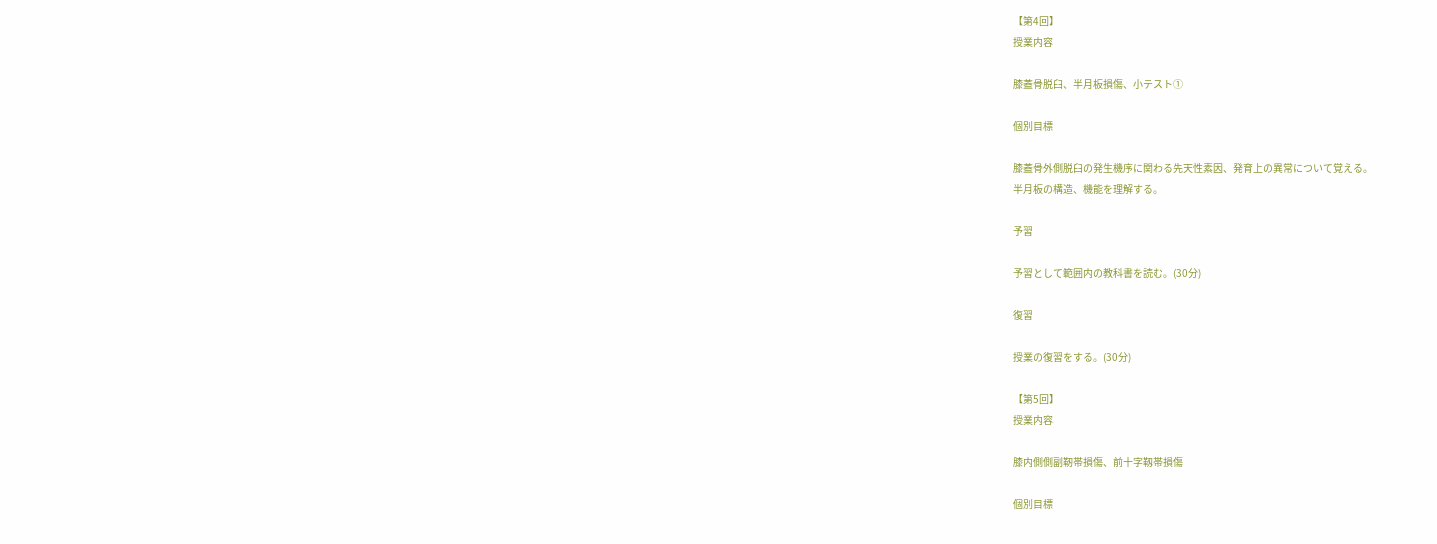【第4回】
授業内容

膝蓋骨脱臼、半月板損傷、小テスト①

個別目標

膝蓋骨外側脱臼の発生機序に関わる先天性素因、発育上の異常について覚える。
半月板の構造、機能を理解する。

予習

予習として範囲内の教科書を読む。(30分)

復習

授業の復習をする。(30分)

【第5回】
授業内容

膝内側側副靭帯損傷、前十字靱帯損傷

個別目標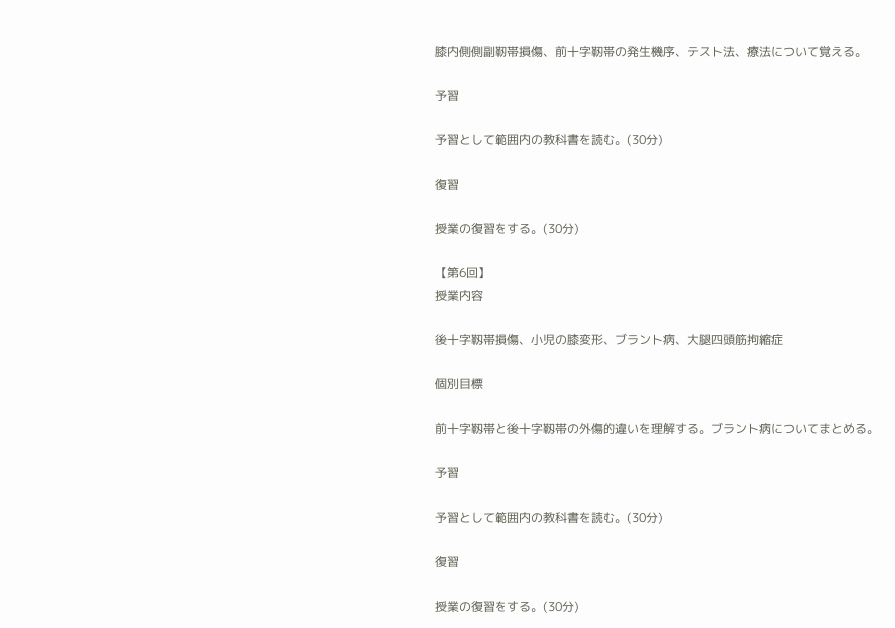膝内側側副靭帯損傷、前十字靭帯の発生機序、テスト法、療法について覚える。

予習

予習として範囲内の教科書を読む。(30分)

復習

授業の復習をする。(30分)

【第6回】
授業内容

後十字靱帯損傷、小児の膝変形、ブラント病、大腿四頭筋拘縮症

個別目標

前十字靱帯と後十字靱帯の外傷的違いを理解する。ブラント病についてまとめる。

予習

予習として範囲内の教科書を読む。(30分)

復習

授業の復習をする。(30分)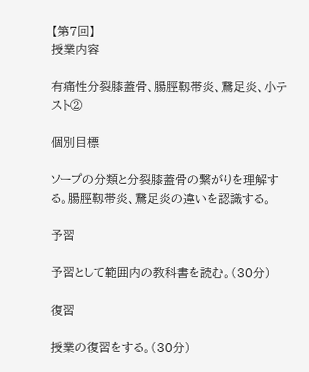【第7回】
授業内容

有痛性分裂膝蓋骨、腸脛靱帯炎、鵞足炎、小テスト②

個別目標

ソープの分類と分裂膝蓋骨の繋がりを理解する。腸脛靱帯炎、鵞足炎の違いを認識する。

予習

予習として範囲内の教科書を読む。(30分)

復習

授業の復習をする。(30分)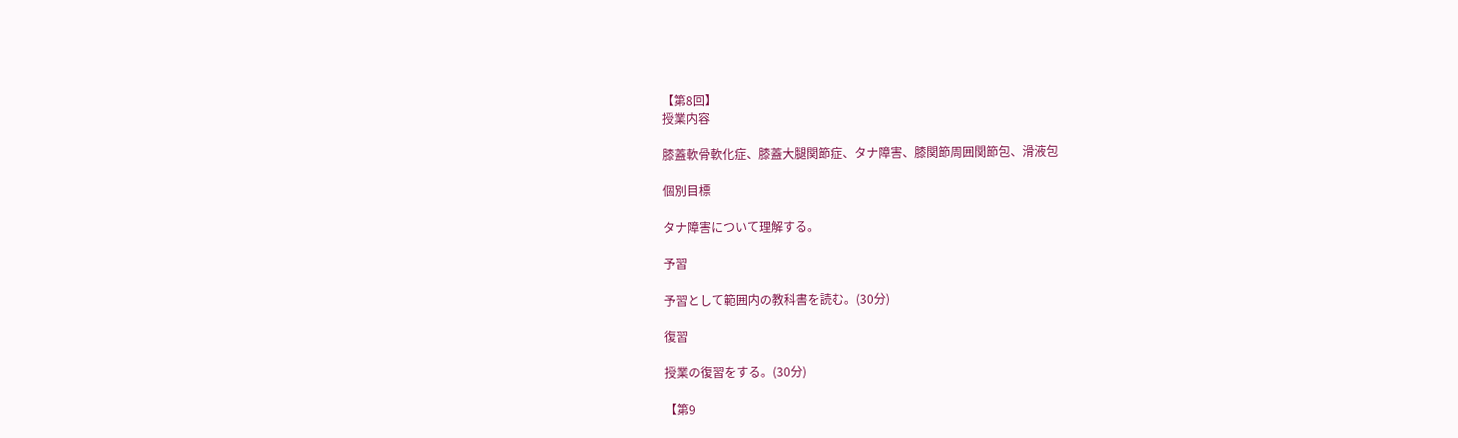【第8回】
授業内容

膝蓋軟骨軟化症、膝蓋大腿関節症、タナ障害、膝関節周囲関節包、滑液包

個別目標

タナ障害について理解する。

予習

予習として範囲内の教科書を読む。(30分)

復習

授業の復習をする。(30分)

【第9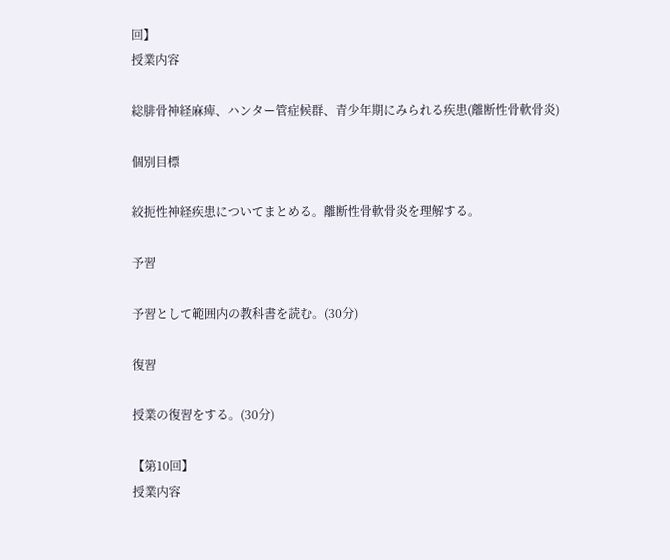回】
授業内容

総腓骨神経麻痺、ハンター管症候群、青少年期にみられる疾患(離断性骨軟骨炎)

個別目標

絞扼性神経疾患についてまとめる。離断性骨軟骨炎を理解する。

予習

予習として範囲内の教科書を読む。(30分)

復習

授業の復習をする。(30分)

【第10回】
授業内容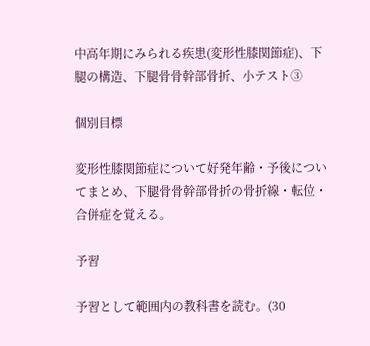中高年期にみられる疾患(変形性膝関節症)、下腿の構造、下腿骨骨幹部骨折、小テスト③

個別目標

変形性膝関節症について好発年齢・予後についてまとめ、下腿骨骨幹部骨折の骨折線・転位・合併症を覚える。

予習

予習として範囲内の教科書を読む。(30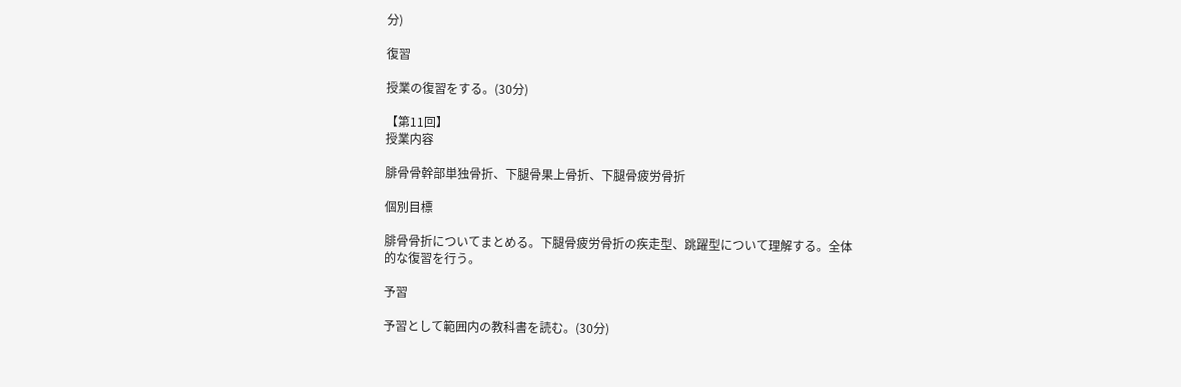分)

復習

授業の復習をする。(30分)

【第11回】
授業内容

腓骨骨幹部単独骨折、下腿骨果上骨折、下腿骨疲労骨折

個別目標

腓骨骨折についてまとめる。下腿骨疲労骨折の疾走型、跳躍型について理解する。全体的な復習を行う。

予習

予習として範囲内の教科書を読む。(30分)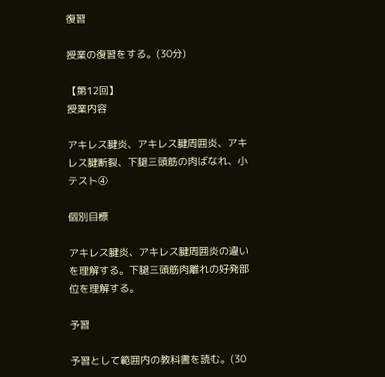復習

授業の復習をする。(30分)

【第12回】
授業内容

アキレス腱炎、アキレス腱周囲炎、アキレス腱断裂、下腿三頭筋の肉ばなれ、小テスト④

個別目標

アキレス腱炎、アキレス腱周囲炎の違いを理解する。下腿三頭筋肉離れの好発部位を理解する。

予習

予習として範囲内の教科書を読む。(30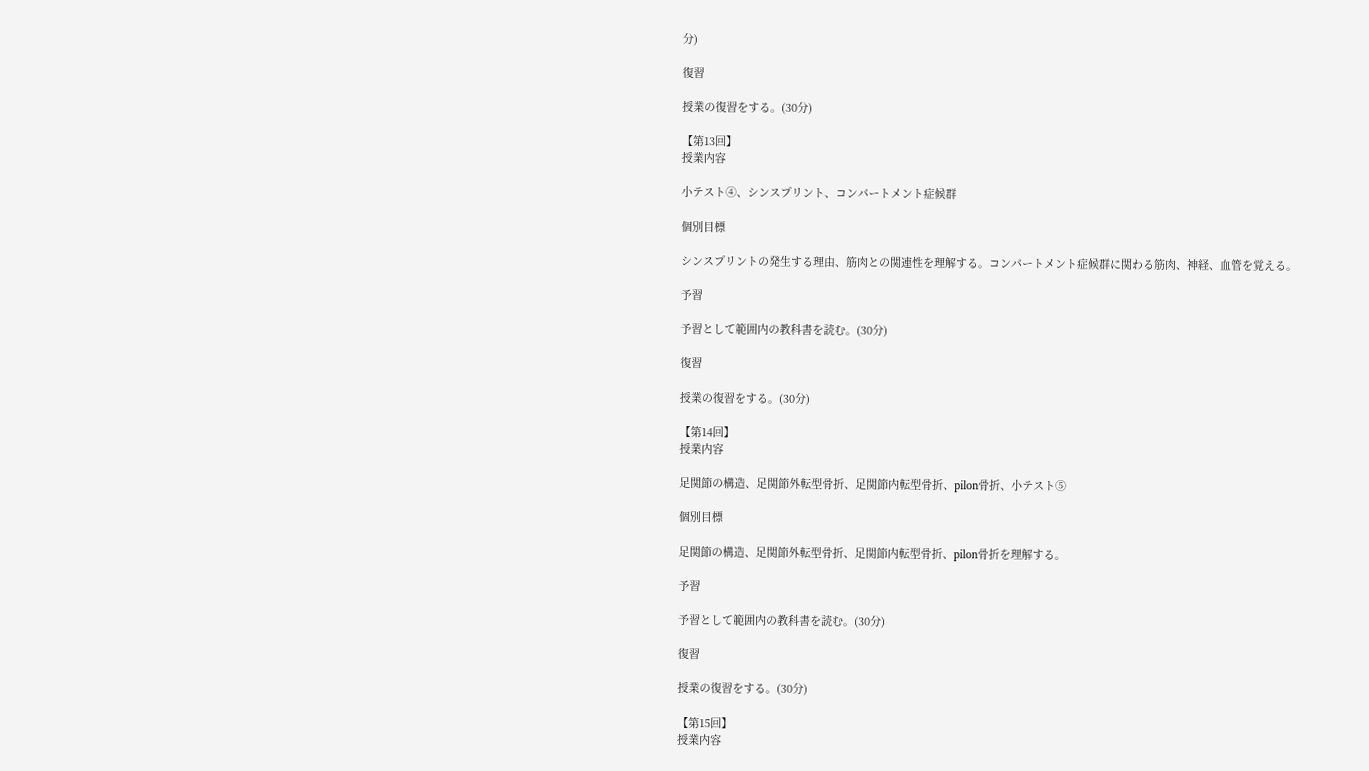分)

復習

授業の復習をする。(30分)

【第13回】
授業内容

小テスト④、シンスプリント、コンパートメント症候群

個別目標

シンスプリントの発生する理由、筋肉との関連性を理解する。コンパートメント症候群に関わる筋肉、神経、血管を覚える。

予習

予習として範囲内の教科書を読む。(30分)

復習

授業の復習をする。(30分)

【第14回】
授業内容

足関節の構造、足関節外転型骨折、足関節内転型骨折、pilon骨折、小テスト⑤

個別目標

足関節の構造、足関節外転型骨折、足関節内転型骨折、pilon骨折を理解する。

予習

予習として範囲内の教科書を読む。(30分)

復習

授業の復習をする。(30分)

【第15回】
授業内容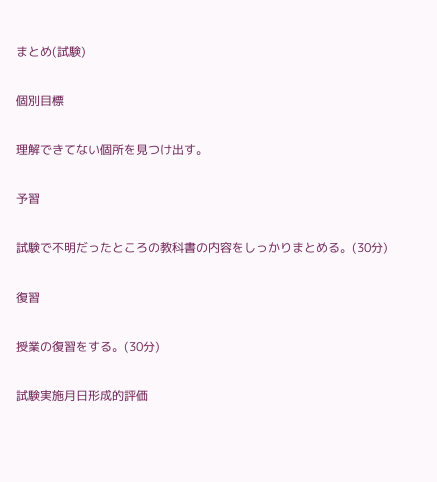まとめ(試験)

個別目標

理解できてない個所を見つけ出す。

予習

試験で不明だったところの教科書の内容をしっかりまとめる。(30分)

復習

授業の復習をする。(30分)

試験実施月日形成的評価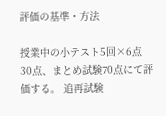評価の基準・方法

授業中の小テスト5回×6点 30点、まとめ試験70点にて評価する。 追再試験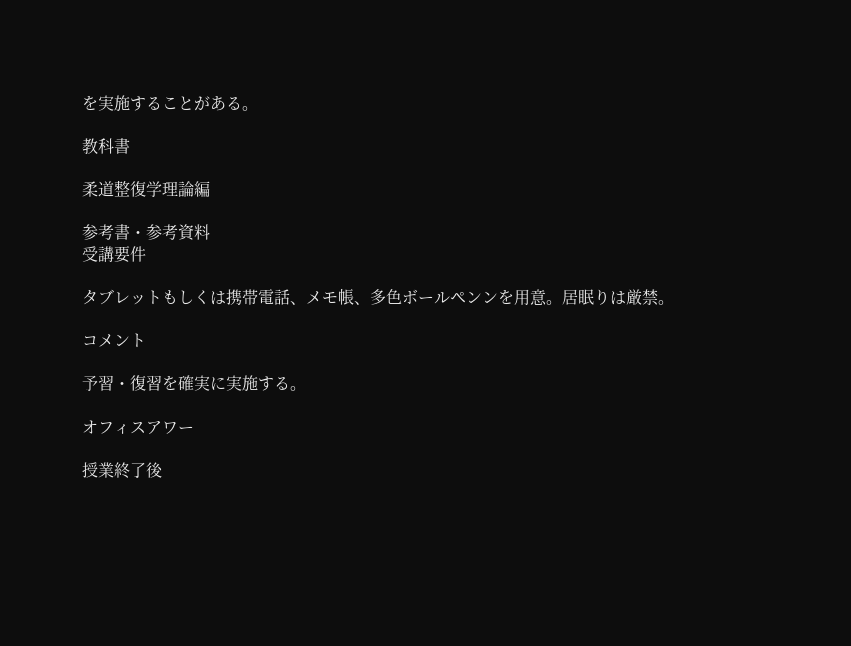を実施することがある。

教科書

柔道整復学理論編

参考書・参考資料
受講要件

タブレットもしくは携帯電話、メモ帳、多色ボールペンンを用意。居眠りは厳禁。

コメント

予習・復習を確実に実施する。

オフィスアワー

授業終了後